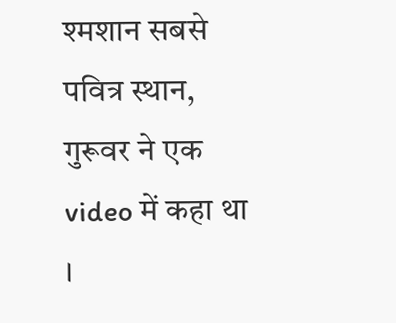श्मशान सबसे पवित्र स्थान, गुरूवर ने एक video में कहा था ।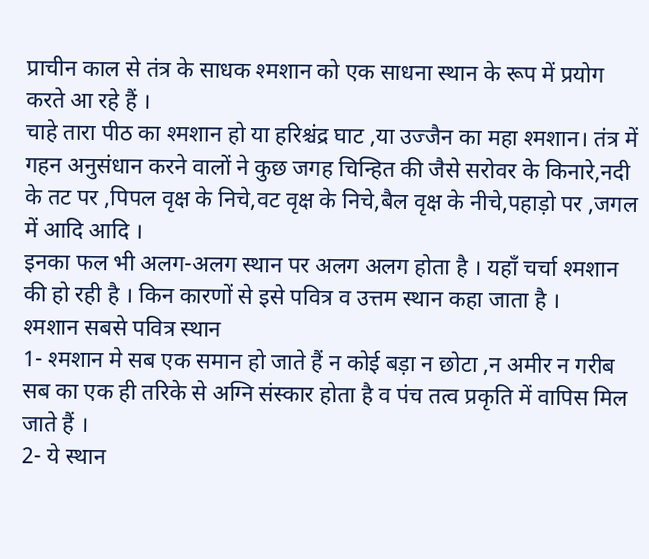प्राचीन काल से तंत्र के साधक श्मशान को एक साधना स्थान के रूप में प्रयोग करते आ रहे हैं ।
चाहे तारा पीठ का श्मशान हो या हरिश्चंद्र घाट ,या उज्जैन का महा श्मशान। तंत्र में गहन अनुसंधान करने वालों ने कुछ जगह चिन्हित की जैसे सरोवर के किनारे,नदी के तट पर ,पिपल वृक्ष के निचे,वट वृक्ष के निचे,बैल वृक्ष के नीचे,पहाड़ो पर ,जगल में आदि आदि ।
इनका फल भी अलग-अलग स्थान पर अलग अलग होता है । यहाँ चर्चा श्मशान की हो रही है । किन कारणों से इसे पवित्र व उत्तम स्थान कहा जाता है ।
श्मशान सबसे पवित्र स्थान
1- श्मशान मे सब एक समान हो जाते हैं न कोई बड़ा न छोटा ,न अमीर न गरीब सब का एक ही तरिके से अग्नि संस्कार होता है व पंच तत्व प्रकृति में वापिस मिल जाते हैं ।
2- ये स्थान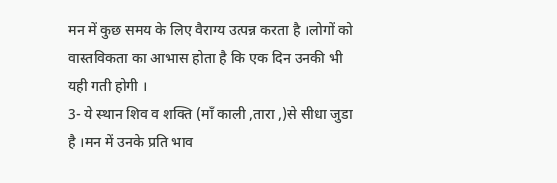मन में कुछ समय के लिए वैराग्य उत्पन्न करता है ।लोगों को वास्तविकता का आभास होता है कि एक दिन उनकी भी यही गती होगी ।
3- ये स्थान शिव व शक्ति (माँ काली ,तारा ,)से सीधा जुडा है ।मन में उनके प्रति भाव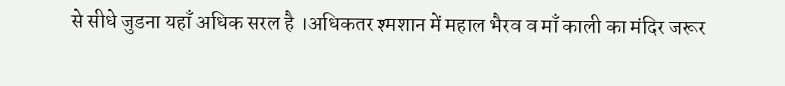से सीधे जुडना यहाँ अधिक सरल है ।अधिकतर श्मशान में महाल भैरव व माँ काली का मंदिर जरूर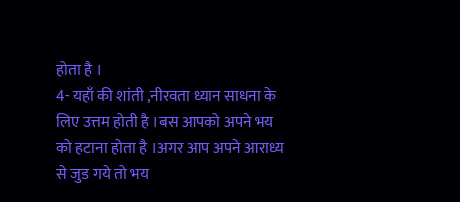होता है ।
4- यहाँ की शांती ,नीरवता ध्यान साधना के लिए उत्तम होती है ।बस आपको अपने भय को हटाना होता है ।अगर आप अपने आराध्य से जुड गये तो भय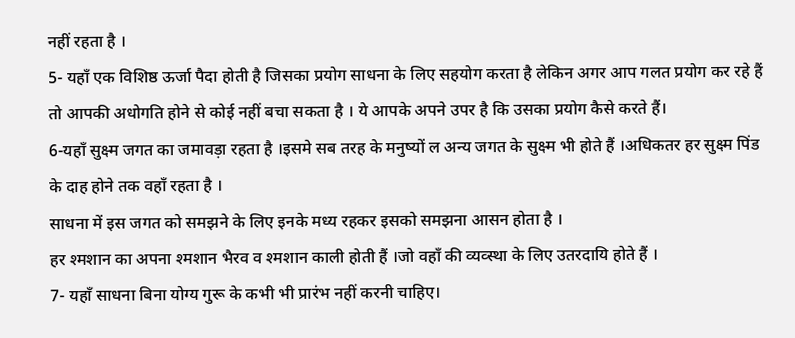नहीं रहता है ।
5- यहाँ एक विशिष्ठ ऊर्जा पैदा होती है जिसका प्रयोग साधना के लिए सहयोग करता है लेकिन अगर आप गलत प्रयोग कर रहे हैं तो आपकी अधोगति होने से कोई नहीं बचा सकता है । ये आपके अपने उपर है कि उसका प्रयोग कैसे करते हैं।
6-यहाँ सुक्ष्म जगत का जमावड़ा रहता है ।इसमे सब तरह के मनुष्यों ल अन्य जगत के सुक्ष्म भी होते हैं ।अधिकतर हर सुक्ष्म पिंड के दाह होने तक वहाँ रहता है ।
साधना में इस जगत को समझने के लिए इनके मध्य रहकर इसको समझना आसन होता है ।
हर श्मशान का अपना श्मशान भैरव व श्मशान काली होती हैं ।जो वहाँ की व्यव्स्था के लिए उतरदायि होते हैं ।
7- यहाँ साधना बिना योग्य गुरू के कभी भी प्रारंभ नहीं करनी चाहिए।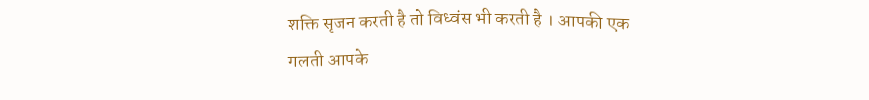शक्ति सृजन करती है तो विध्वंस भी करती है । आपकी एक गलती आपके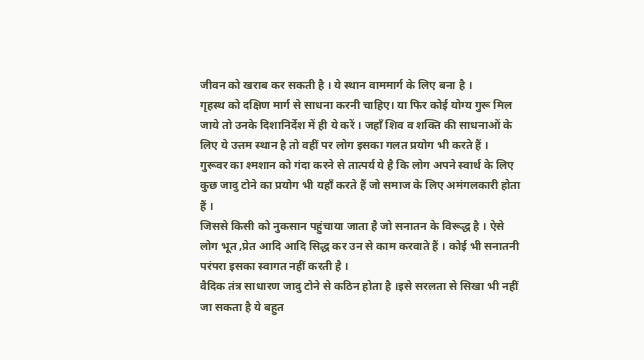जीवन को खराब कर सकती है । ये स्थान वाममार्ग के लिए बना है ।
गृहस्थ को दक्षिण मार्ग से साधना करनी चाहिए। या फिर कोई योग्य गुरू मिल जाये तो उनके दिशानिर्देश में ही ये करें । जहाँ शिव व शक्ति की साधनाओं के लिए ये उत्तम स्थान है तो वहीं पर लोग इसका गलत प्रयोग भी करते हैं ।
गुरूवर का श्मशान को गंदा करने से तात्पर्य ये है कि लोग अपने स्वार्थ के लिए कुछ जादु टोने का प्रयोग भी यहाँ करते हैं जो समाज के लिए अमंगलकारी होता हैं ।
जिससे किसी को नुकसान पहुंचाया जाता है जो सनातन के विरूद्ध है । ऐसे लोग भूत ,प्रेत आदि आदि सिद्ध कर उन से काम करवाते हैं । कोई भी सनातनी परंपरा इसका स्वागत नहीं करती है ।
वैदिक तंत्र साधारण जादु टोने से कठिन होता है ।इसे सरलता से सिखा भी नहीं जा सकता है ये बहुत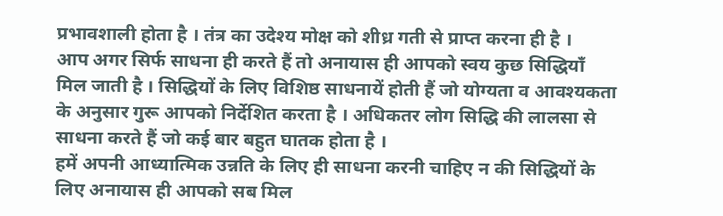प्रभावशाली होता है । तंत्र का उदेश्य मोक्ष को शीध्र गती से प्राप्त करना ही है ।
आप अगर सिर्फ साधना ही करते हैं तो अनायास ही आपको स्वय कुछ सिद्धियाँ मिल जाती है । सिद्धियों के लिए विशिष्ठ साधनायें होती हैं जो योग्यता व आवश्यकता के अनुसार गुरू आपको निर्देशित करता है । अधिकतर लोग सिद्धि की लालसा से साधना करते हैं जो कई बार बहुत घातक होता है ।
हमें अपनी आध्यात्मिक उन्नति के लिए ही साधना करनी चाहिए न की सिद्धियों के लिए अनायास ही आपको सब मिल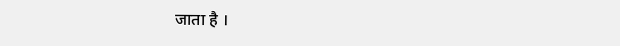जाता है ।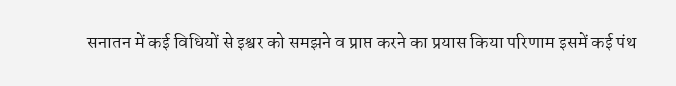सनातन में कई विधियों से इश्वर को समझने व प्राप्त करने का प्रयास किया परिणाम इसमें कई पंथ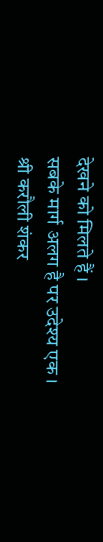देखने को मिलते हैं ।
सबके मार्ग अलग है पर उदेश्य एक ।
श्री करौली शंकर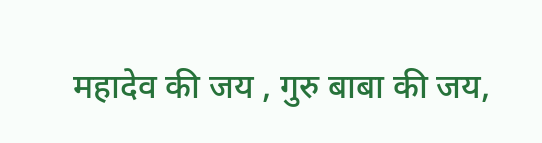महादेव की जय , गुरु बाबा की जय,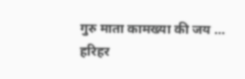गुरु माता कामख्या की जय …
हरिहर